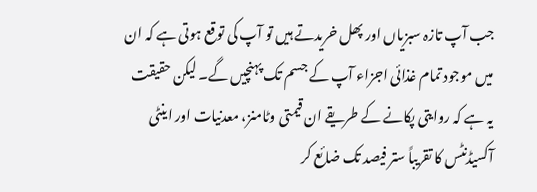جب آپ تازہ سبزیاں اور پھل خریدتے ہیں تو آپ کی توقع ہوتی ہے کہ ان میں موجود تمام غذائی اجزاء آپ کے جسم تک پہنچیں گے۔ لیکن حقیقت یہ ہے کہ روایتی پکانے کے طریقے ان قیمتی وٹامنز، معدنیات اور اینٹی آکسیڈنٹس کا تقریباً ستر فیصد تک ضائع کر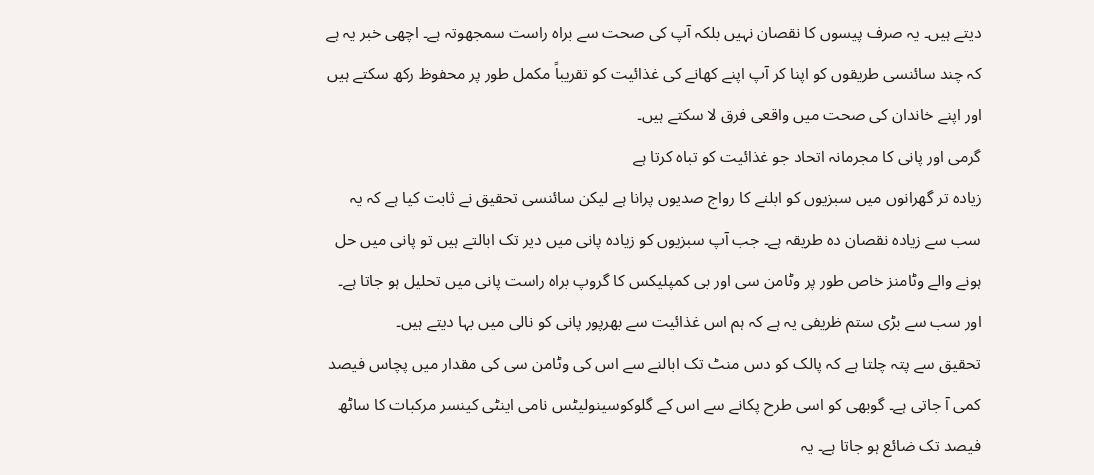دیتے ہیں۔ یہ صرف پیسوں کا نقصان نہیں بلکہ آپ کی صحت سے براہ راست سمجھوتہ ہے۔ اچھی خبر یہ ہے کہ چند سائنسی طریقوں کو اپنا کر آپ اپنے کھانے کی غذائیت کو تقریباً مکمل طور پر محفوظ رکھ سکتے ہیں اور اپنے خاندان کی صحت میں واقعی فرق لا سکتے ہیں۔
گرمی اور پانی کا مجرمانہ اتحاد جو غذائیت کو تباہ کرتا ہے
زیادہ تر گھرانوں میں سبزیوں کو ابلنے کا رواج صدیوں پرانا ہے لیکن سائنسی تحقیق نے ثابت کیا ہے کہ یہ سب سے زیادہ نقصان دہ طریقہ ہے۔ جب آپ سبزیوں کو زیادہ پانی میں دیر تک ابالتے ہیں تو پانی میں حل ہونے والے وٹامنز خاص طور پر وٹامن سی اور بی کمپلیکس کا گروپ براہ راست پانی میں تحلیل ہو جاتا ہے۔ اور سب سے بڑی ستم ظریفی یہ ہے کہ ہم اس غذائیت سے بھرپور پانی کو نالی میں بہا دیتے ہیں۔
تحقیق سے پتہ چلتا ہے کہ پالک کو دس منٹ تک ابالنے سے اس کی وٹامن سی کی مقدار میں پچاس فیصد کمی آ جاتی ہے۔ گوبھی کو اسی طرح پکانے سے اس کے گلوکوسینولیٹس نامی اینٹی کینسر مرکبات کا ساٹھ فیصد تک ضائع ہو جاتا ہے۔ یہ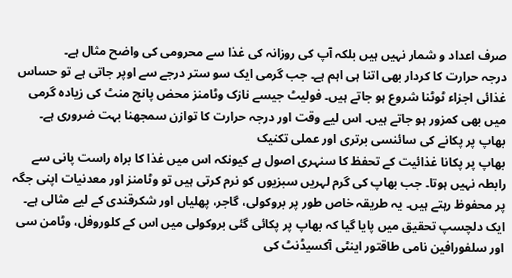صرف اعداد و شمار نہیں ہیں بلکہ آپ کی روزانہ کی غذا سے محرومی کی واضح مثال ہے۔
درجہ حرارت کا کردار بھی اتنا ہی اہم ہے۔ جب گرمی ایک سو ستر درجے سے اوپر جاتی ہے تو حساس غذائی اجزاء ٹوٹنا شروع ہو جاتے ہیں۔ فولیٹ جیسے نازک وٹامنز محض پانچ منٹ کی زیادہ گرمی میں بھی کمزور ہو جاتے ہیں۔ اس لیے وقت اور درجہ حرارت کا توازن سمجھنا بہت ضروری ہے۔
بھاپ پر پکانے کی سائنسی برتری اور عملی تکنیک
بھاپ پر پکانا غذائیت کے تحفظ کا سنہری اصول ہے کیونکہ اس میں غذا کا براہ راست پانی سے رابطہ نہیں ہوتا۔ جب بھاپ کی گرم لہریں سبزیوں کو نرم کرتی ہیں تو وٹامنز اور معدنیات اپنی جگہ پر محفوظ رہتے ہیں۔ یہ طریقہ خاص طور پر بروکولی، گاجر، پھلیاں اور شکرقندی کے لیے مثالی ہے۔
ایک دلچسپ تحقیق میں پایا گیا کہ بھاپ پر پکائی گئی بروکولی میں اس کے کلوروفل، وٹامن سی اور سلفورافین نامی طاقتور اینٹی آکسیڈنٹ کی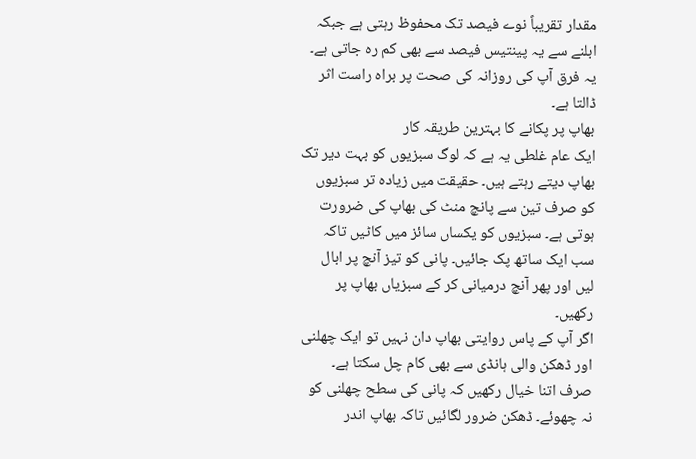مقدار تقریباً نوے فیصد تک محفوظ رہتی ہے جبکہ ابلنے سے یہ پینتیس فیصد سے بھی کم رہ جاتی ہے۔ یہ فرق آپ کی روزانہ کی صحت پر براہ راست اثر ڈالتا ہے۔
بھاپ پر پکانے کا بہترین طریقہ کار
ایک عام غلطی یہ ہے کہ لوگ سبزیوں کو بہت دیر تک بھاپ دیتے رہتے ہیں۔ حقیقت میں زیادہ تر سبزیوں کو صرف تین سے پانچ منٹ کی بھاپ کی ضرورت ہوتی ہے۔ سبزیوں کو یکساں سائز میں کاٹیں تاکہ سب ایک ساتھ پک جائیں۔ پانی کو تیز آنچ پر ابال لیں اور پھر آنچ درمیانی کر کے سبزیاں بھاپ پر رکھیں۔
اگر آپ کے پاس روایتی بھاپ دان نہیں تو ایک چھلنی اور ڈھکن والی ہانڈی سے بھی کام چل سکتا ہے۔ صرف اتنا خیال رکھیں کہ پانی کی سطح چھلنی کو نہ چھوئے۔ ڈھکن ضرور لگائیں تاکہ بھاپ اندر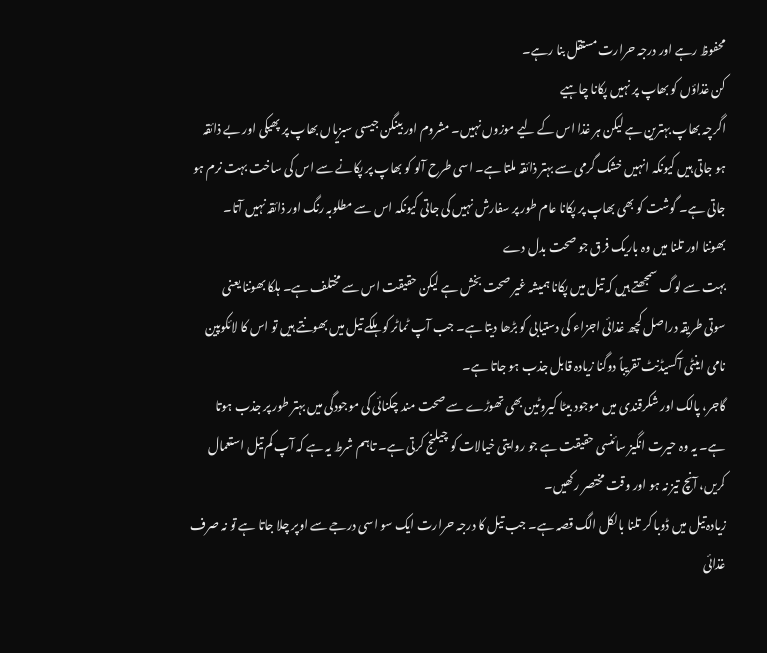محفوظ رہے اور درجہ حرارت مستقل بنا رہے۔
کن غذاؤں کو بھاپ پر نہیں پکانا چاہیے
اگرچہ بھاپ بہترین ہے لیکن ہر غذا اس کے لیے موزوں نہیں۔ مشروم اور بینگن جیسی سبزیاں بھاپ پر پھیکی اور بے ذائقہ ہو جاتی ہیں کیونکہ انہیں خشک گرمی سے بہتر ذائقہ ملتا ہے۔ اسی طرح آلو کو بھاپ پر پکانے سے اس کی ساخت بہت نرم ہو جاتی ہے۔ گوشت کو بھی بھاپ پر پکانا عام طور پر سفارش نہیں کی جاتی کیونکہ اس سے مطلوبہ رنگ اور ذائقہ نہیں آتا۔
بھوننا اور تلنا میں وہ باریک فرق جو صحت بدل دے
بہت سے لوگ سمجھتے ہیں کہ تیل میں پکانا ہمیشہ غیر صحت بخش ہے لیکن حقیقت اس سے مختلف ہے۔ ہلکا بھوننا یعنی سوتی طریقہ دراصل کچھ غذائی اجزاء کی دستیابی کو بڑھا دیتا ہے۔ جب آپ ٹماٹر کو ہلکے تیل میں بھونتے ہیں تو اس کا لائکوپین نامی اینٹی آکسیڈنٹ تقریباً دوگنا زیادہ قابل جذب ہو جاتا ہے۔
گاجر، پالک اور شکرقندی میں موجود بیٹا کیروٹین بھی تھوڑے سے صحت مند چکنائی کی موجودگی میں بہتر طور پر جذب ہوتا ہے۔ یہ وہ حیرت انگیز سائنسی حقیقت ہے جو روایتی خیالات کو چیلنج کرتی ہے۔ تاہم شرط یہ ہے کہ آپ کم تیل استعمال کریں، آنچ تیز نہ ہو اور وقت مختصر رکھیں۔
زیادہ تیل میں ڈوبا کر تلنا بالکل الگ قصہ ہے۔ جب تیل کا درجہ حرارت ایک سو اسی درجے سے اوپر چلا جاتا ہے تو نہ صرف غذائی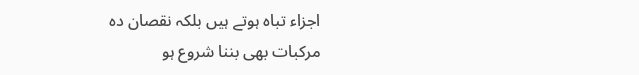اجزاء تباہ ہوتے ہیں بلکہ نقصان دہ مرکبات بھی بننا شروع ہو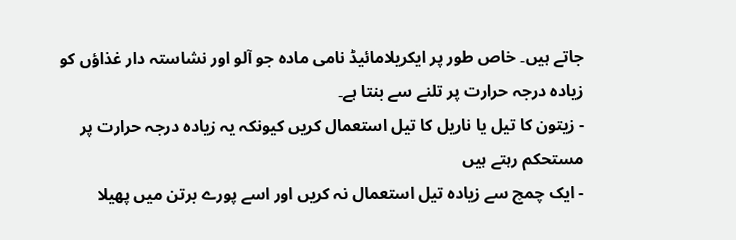جاتے ہیں۔ خاص طور پر ایکریلامائیڈ نامی مادہ جو آلو اور نشاستہ دار غذاؤں کو زیادہ درجہ حرارت پر تلنے سے بنتا ہے۔
- زیتون کا تیل یا ناریل کا تیل استعمال کریں کیونکہ یہ زیادہ درجہ حرارت پر مستحکم رہتے ہیں
- ایک چمچ سے زیادہ تیل استعمال نہ کریں اور اسے پورے برتن میں پھیلا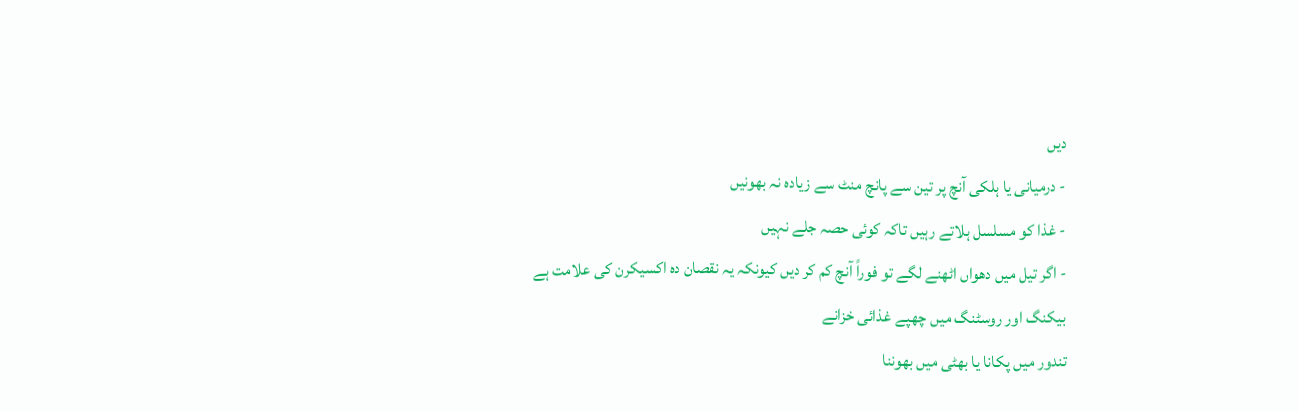دیں
- درمیانی یا ہلکی آنچ پر تین سے پانچ منٹ سے زیادہ نہ بھونیں
- غذا کو مسلسل ہلاتے رہیں تاکہ کوئی حصہ جلے نہیں
- اگر تیل میں دھواں اٹھنے لگے تو فوراً آنچ کم کر دیں کیونکہ یہ نقصان دہ اکسیکرن کی علامت ہے
بیکنگ اور روسٹنگ میں چھپے غذائی خزانے
تندور میں پکانا یا بھٹی میں بھوننا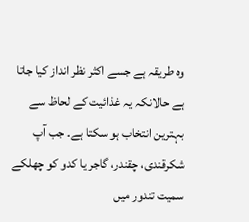وہ طریقہ ہے جسے اکثر نظر انداز کیا جاتا ہے حالانکہ یہ غذائیت کے لحاظ سے بہترین انتخاب ہو سکتا ہے۔ جب آپ شکرقندی، چقندر، گاجر یا کدو کو چھلکے سمیت تندور میں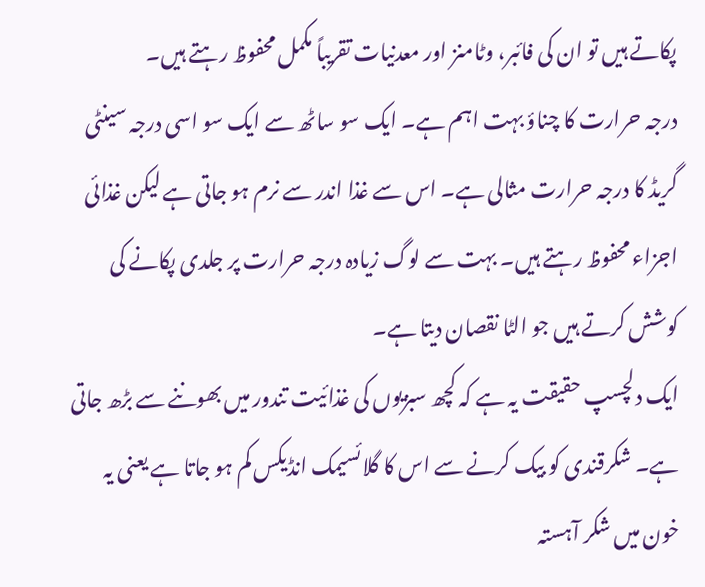پکاتے ہیں تو ان کی فائبر، وٹامنز اور معدنیات تقریباً مکمل محفوظ رہتے ہیں۔
درجہ حرارت کا چناؤ بہت اہم ہے۔ ایک سو ساٹھ سے ایک سو اسی درجہ سینٹی گریڈ کا درجہ حرارت مثالی ہے۔ اس سے غذا اندر سے نرم ہو جاتی ہے لیکن غذائی اجزاء محفوظ رہتے ہیں۔ بہت سے لوگ زیادہ درجہ حرارت پر جلدی پکانے کی کوشش کرتے ہیں جو الٹا نقصان دیتا ہے۔
ایک دلچسپ حقیقت یہ ہے کہ کچھ سبزیوں کی غذائیت تندور میں بھوننے سے بڑھ جاتی ہے۔ شکرقندی کو بیک کرنے سے اس کا گلائسیمک انڈیکس کم ہو جاتا ہے یعنی یہ خون میں شکر آہستہ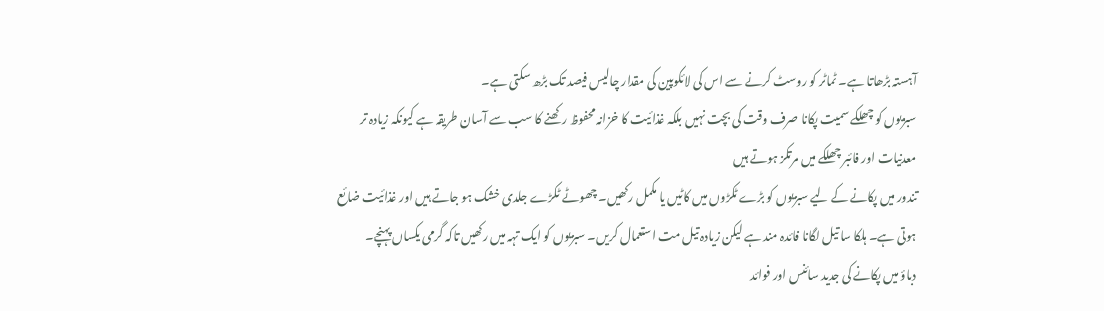آہستہ بڑھاتا ہے۔ ٹماٹر کو روسٹ کرنے سے اس کی لائکوپین کی مقدار چالیس فیصد تک بڑھ سکتی ہے۔
سبزیوں کو چھلکے سمیت پکانا صرف وقت کی بچت نہیں بلکہ غذائیت کا خزانہ محفوظ رکھنے کا سب سے آسان طریقہ ہے کیونکہ زیادہ تر معدنیات اور فائبر چھلکے میں مرتکز ہوتے ہیں
تندور میں پکانے کے لیے سبزیوں کو بڑے ٹکڑوں میں کاٹیں یا مکمل رکھیں۔ چھوٹے ٹکڑے جلدی خشک ہو جاتے ہیں اور غذائیت ضائع ہوتی ہے۔ ہلکا سا تیل لگانا فائدہ مند ہے لیکن زیادہ تیل مت استعمال کریں۔ سبزیوں کو ایک تہہ میں رکھیں تاکہ گرمی یکساں پہنچے۔
دباؤ میں پکانے کی جدید سائنس اور فوائد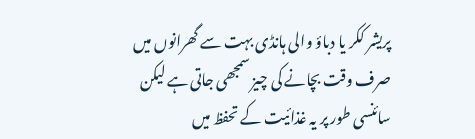پریشر ککر یا دباؤ والی ہانڈی بہت سے گھرانوں میں صرف وقت بچانے کی چیز سمجھی جاتی ہے لیکن سائنسی طور پر یہ غذائیت کے تحفظ میں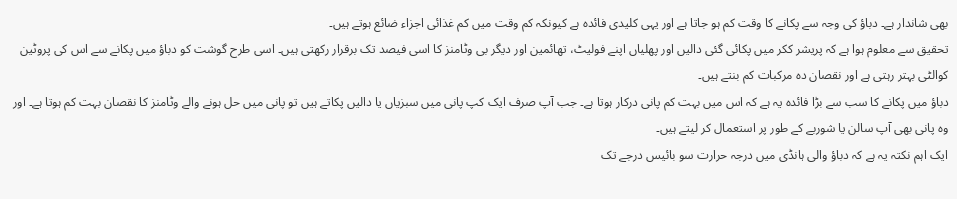بھی شاندار ہے۔ دباؤ کی وجہ سے پکانے کا وقت کم ہو جاتا ہے اور یہی کلیدی فائدہ ہے کیونکہ کم وقت میں کم غذائی اجزاء ضائع ہوتے ہیں۔
تحقیق سے معلوم ہوا ہے کہ پریشر ککر میں پکائی گئی دالیں اور پھلیاں اپنے فولیٹ، تھائمین اور دیگر بی وٹامنز کا اسی فیصد تک برقرار رکھتی ہیں۔ اسی طرح گوشت کو دباؤ میں پکانے سے اس کی پروٹین کوالٹی بہتر رہتی ہے اور نقصان دہ مرکبات کم بنتے ہیں۔
دباؤ میں پکانے کا سب سے بڑا فائدہ یہ ہے کہ اس میں بہت کم پانی درکار ہوتا ہے۔ جب آپ صرف ایک کپ پانی میں سبزیاں یا دالیں پکاتے ہیں تو پانی میں حل ہونے والے وٹامنز کا نقصان بہت کم ہوتا ہے۔ اور وہ پانی بھی آپ سالن یا شوربے کے طور پر استعمال کر لیتے ہیں۔
ایک اہم نکتہ یہ ہے کہ دباؤ والی ہانڈی میں درجہ حرارت سو بائیس درجے تک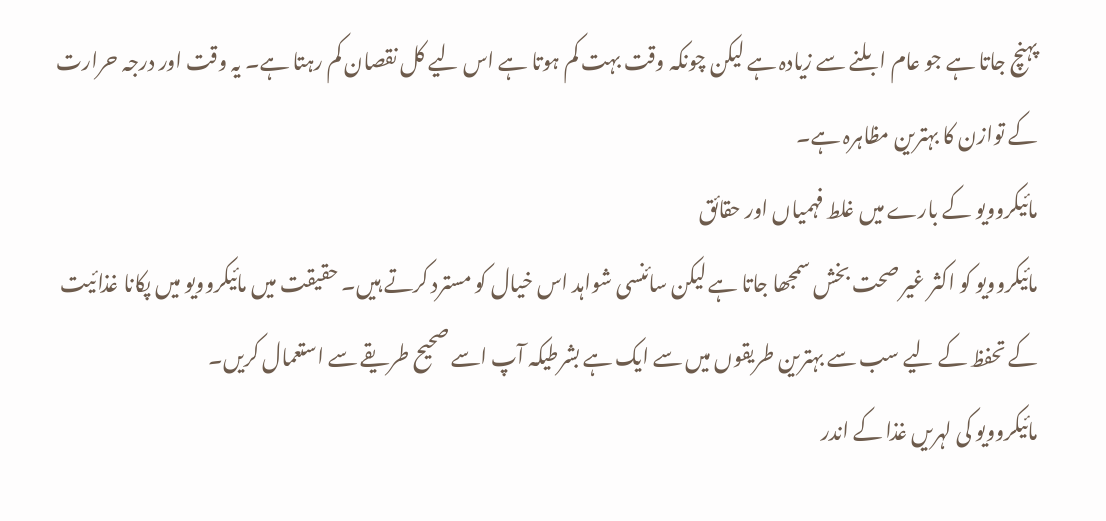پہنچ جاتا ہے جو عام ابلنے سے زیادہ ہے لیکن چونکہ وقت بہت کم ہوتا ہے اس لیے کل نقصان کم رہتا ہے۔ یہ وقت اور درجہ حرارت کے توازن کا بہترین مظاہرہ ہے۔
مائیکروویو کے بارے میں غلط فہمیاں اور حقائق
مائیکروویو کو اکثر غیر صحت بخش سمجھا جاتا ہے لیکن سائنسی شواہد اس خیال کو مسترد کرتے ہیں۔ حقیقت میں مائیکروویو میں پکانا غذائیت کے تحفظ کے لیے سب سے بہترین طریقوں میں سے ایک ہے بشرطیکہ آپ اسے صحیح طریقے سے استعمال کریں۔
مائیکروویو کی لہریں غذا کے اندر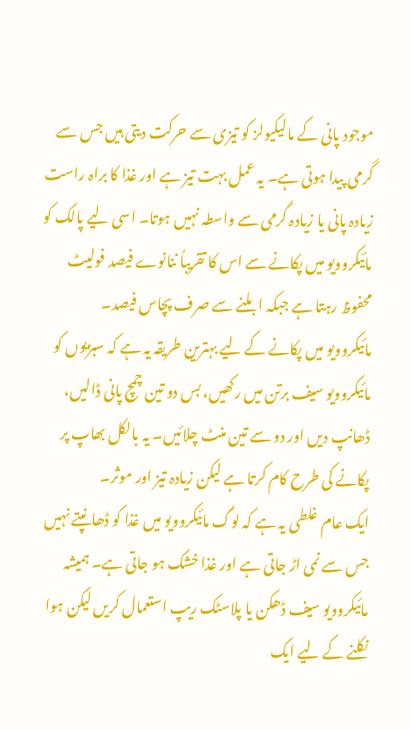موجود پانی کے مالیکیولز کو تیزی سے حرکت دیتی ہیں جس سے گرمی پیدا ہوتی ہے۔ یہ عمل بہت تیز ہے اور غذا کا براہ راست زیادہ پانی یا زیادہ گرمی سے واسطہ نہیں ہوتا۔ اسی لیے پالک کو مائیکروویو میں پکانے سے اس کا تقریباً ننانوے فیصد فولیٹ محفوظ رہتا ہے جبکہ ابلنے سے صرف پچاس فیصد۔
مائیکروویو میں پکانے کے لیے بہترین طریقہ یہ ہے کہ سبزیوں کو مائیکروویو سیف برتن میں رکھیں، بس دو تین چمچ پانی ڈالیں، ڈھانپ دیں اور دو سے تین منٹ چلائیں۔ یہ بالکل بھاپ پر پکانے کی طرح کام کرتا ہے لیکن زیادہ تیز اور موثر۔
ایک عام غلطی یہ ہے کہ لوگ مائیکروویو میں غذا کو ڈھانپتے نہیں جس سے نمی اڑ جاتی ہے اور غذا خشک ہو جاتی ہے۔ ہمیشہ مائیکروویو سیف ڈھکن یا پلاسٹک ریپ استعمال کریں لیکن ہوا نکلنے کے لیے ایک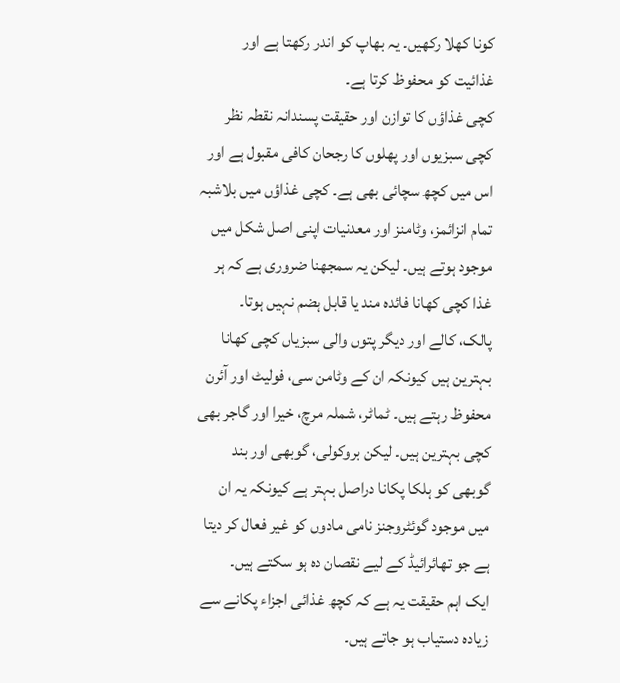کونا کھلا رکھیں۔ یہ بھاپ کو اندر رکھتا ہے اور غذائیت کو محفوظ کرتا ہے۔
کچی غذاؤں کا توازن اور حقیقت پسندانہ نقطہ نظر
کچی سبزیوں اور پھلوں کا رجحان کافی مقبول ہے اور اس میں کچھ سچائی بھی ہے۔ کچی غذاؤں میں بلاشبہ تمام انزائمز، وٹامنز اور معدنیات اپنی اصل شکل میں موجود ہوتے ہیں۔ لیکن یہ سمجھنا ضروری ہے کہ ہر غذا کچی کھانا فائدہ مند یا قابل ہضم نہیں ہوتا۔
پالک، کالے اور دیگر پتوں والی سبزیاں کچی کھانا بہترین ہیں کیونکہ ان کے وٹامن سی، فولیٹ اور آئرن محفوظ رہتے ہیں۔ ٹماٹر، شملہ مرچ، خیرا اور گاجر بھی کچی بہترین ہیں۔ لیکن بروکولی، گوبھی اور بند گوبھی کو ہلکا پکانا دراصل بہتر ہے کیونکہ یہ ان میں موجود گوئٹروجنز نامی مادوں کو غیر فعال کر دیتا ہے جو تھائرائیڈ کے لیے نقصان دہ ہو سکتے ہیں۔
ایک اہم حقیقت یہ ہے کہ کچھ غذائی اجزاء پکانے سے زیادہ دستیاب ہو جاتے ہیں۔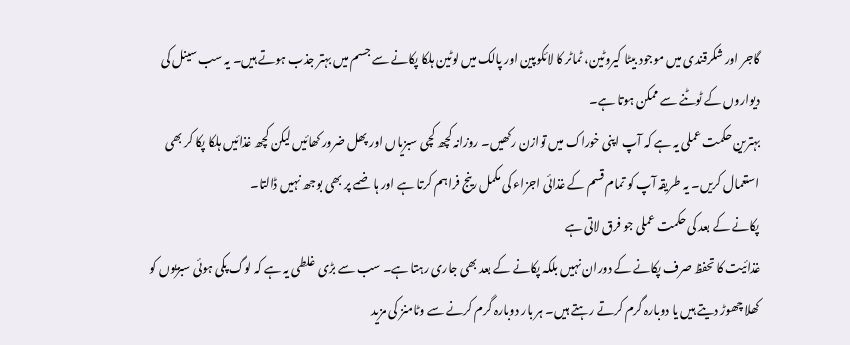گاجر اور شکرقندی میں موجود بیٹا کیروٹین، ٹماٹر کا لائکوپین اور پالک میں لوٹین ہلکا پکانے سے جسم میں بہتر جذب ہوتے ہیں۔ یہ سب سینل کی دیواروں کے ٹوٹنے سے ممکن ہوتا ہے۔
بہترین حکمت عملی یہ ہے کہ آپ اپنی خوراک میں توازن رکھیں۔ روزانہ کچھ کچی سبزیاں اور پھل ضرور کھائیں لیکن کچھ غذائیں ہلکا پکا کر بھی استعمال کریں۔ یہ طریقہ آپ کو تمام قسم کے غذائی اجزاء کی مکمل رینج فراہم کرتا ہے اور ہاضمے پر بھی بوجھ نہیں ڈالتا۔
پکانے کے بعد کی حکمت عملی جو فرق لاتی ہے
غذائیت کا تحفظ صرف پکانے کے دوران نہیں بلکہ پکانے کے بعد بھی جاری رہتا ہے۔ سب سے بڑی غلطی یہ ہے کہ لوگ پکی ہوئی سبزیوں کو کھلا چھوڑ دیتے ہیں یا دوبارہ گرم کرتے رہتے ہیں۔ ہر بار دوبارہ گرم کرنے سے وٹامنز کی مزید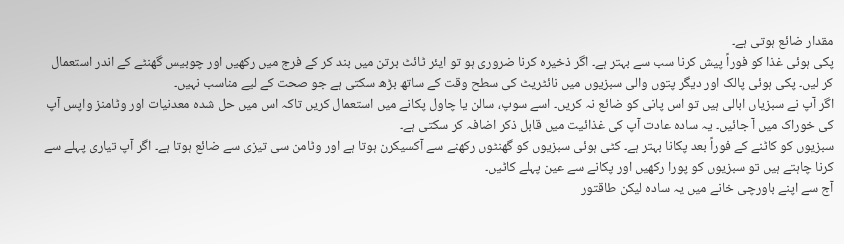مقدار ضائع ہوتی ہے۔
پکی ہوئی غذا کو فوراً پیش کرنا سب سے بہتر ہے۔ اگر ذخیرہ کرنا ضروری ہو تو ایئر ٹائٹ برتن میں بند کر کے فرج میں رکھیں اور چوبیس گھنٹے کے اندر استعمال کر لیں۔ پکی ہوئی پالک اور دیگر پتوں والی سبزیوں میں نائٹریٹ کی سطح وقت کے ساتھ بڑھ سکتی ہے جو صحت کے لیے مناسب نہیں۔
اگر آپ نے سبزیاں ابالی ہیں تو اس پانی کو ضائع نہ کریں۔ اسے سوپ، سالن یا چاول پکانے میں استعمال کریں تاکہ اس میں حل شدہ معدنیات اور وٹامنز واپس آپ کی خوراک میں آ جائیں۔ یہ سادہ عادت آپ کی غذائیت میں قابل ذکر اضافہ کر سکتی ہے۔
سبزیوں کو کاٹنے کے فوراً بعد پکانا بہتر ہے۔ کٹی ہوئی سبزیوں کو گھنٹوں رکھنے سے آکسیکرن ہوتا ہے اور وٹامن سی تیزی سے ضائع ہوتا ہے۔ اگر آپ تیاری پہلے سے کرنا چاہتے ہیں تو سبزیوں کو پورا رکھیں اور پکانے سے عین پہلے کاٹیں۔
آج سے اپنے باورچی خانے میں یہ سادہ لیکن طاقتور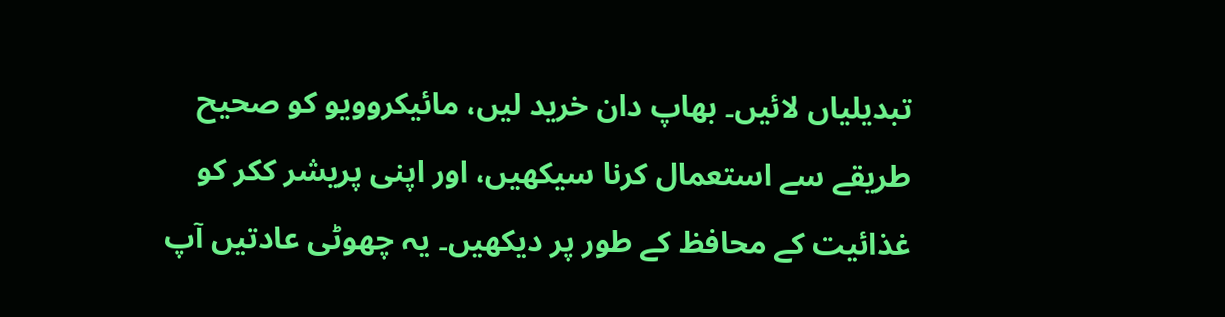تبدیلیاں لائیں۔ بھاپ دان خرید لیں، مائیکروویو کو صحیح طریقے سے استعمال کرنا سیکھیں، اور اپنی پریشر ککر کو غذائیت کے محافظ کے طور پر دیکھیں۔ یہ چھوٹی عادتیں آپ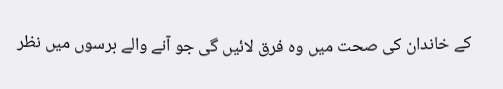کے خاندان کی صحت میں وہ فرق لائیں گی جو آنے والے برسوں میں نظر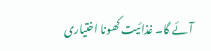آئے گا۔ غذائیت کھونا اختیاری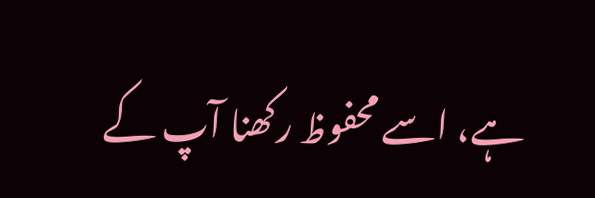ہے، اسے محفوظ رکھنا آپ کے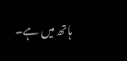ہاتھ میں ہے۔